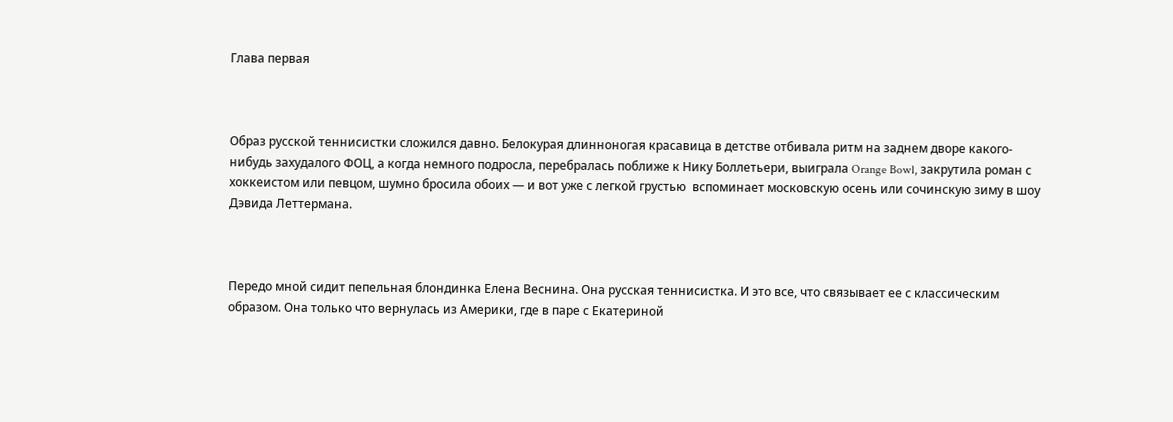Глава первая



Образ русской теннисистки сложился давно. Белокурая длинноногая красавица в детстве отбивала ритм на заднем дворе какого-нибудь захудалого ФОЦ, а когда немного подросла, перебралась поближе к Нику Боллетьери, выиграла Orange Bowl, закрутила роман с хоккеистом или певцом, шумно бросила обоих — и вот уже с легкой грустью  вспоминает московскую осень или сочинскую зиму в шоу Дэвида Леттермана.



Передо мной сидит пепельная блондинка Елена Веснина. Она русская теннисистка. И это все, что связывает ее с классическим образом. Она только что вернулась из Америки, где в паре с Екатериной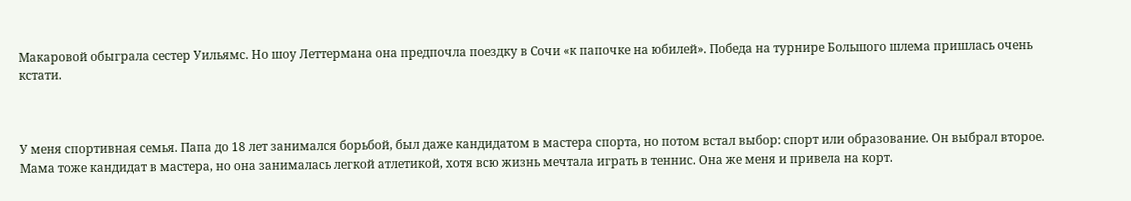Макаровой обыграла сестер Уильямс. Но шоу Леттермана она предпочла поездку в Сочи «к папочке на юбилей». Победа на турнире Большого шлема пришлась очень кстати.



У меня спортивная семья. Папа до 18 лет занимался борьбой, был даже кандидатом в мастера спорта, но потом встал выбор: спорт или образование. Он выбрал второе. Мама тоже кандидат в мастера, но она занималась легкой атлетикой, хотя всю жизнь мечтала играть в теннис. Она же меня и привела на корт.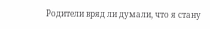Родители вряд ли думали, что я стану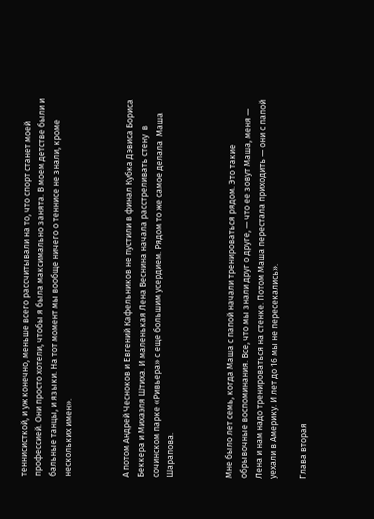теннисисткой, и уж конечно, меньше всего рассчитывали на то, что спорт станет моей профессией. Они просто хотели, чтобы я была максимально занята. В моем детстве были и бальные танцы, и языки. На тот момент мы вообще ничего о теннисе не знали, кроме нескольких имен».



А потом Андрей Чесноков и Евгений Кафельников не пустили в финал Кубка Дэвиса Бориса Беккера и Михаэля Штиха. И маленькая Лена Веснина начала расстреливать стену  в сочинском парке «Ривьера» с еще большим усердием. Рядом то же самое делала  Маша Шарапова.



Мне было лет семь, когда Маша с папой начали тренироваться рядом. Это такие обрывочные воспоминания. Все, что мы знали друг о друге, — что ее зовут Маша, меня — Лена и нам надо тренироваться на стенке. Потом Маша перестала приходить — они с папой уехали в Америку. И лет до 16 мы не пересекались».

Глава вторая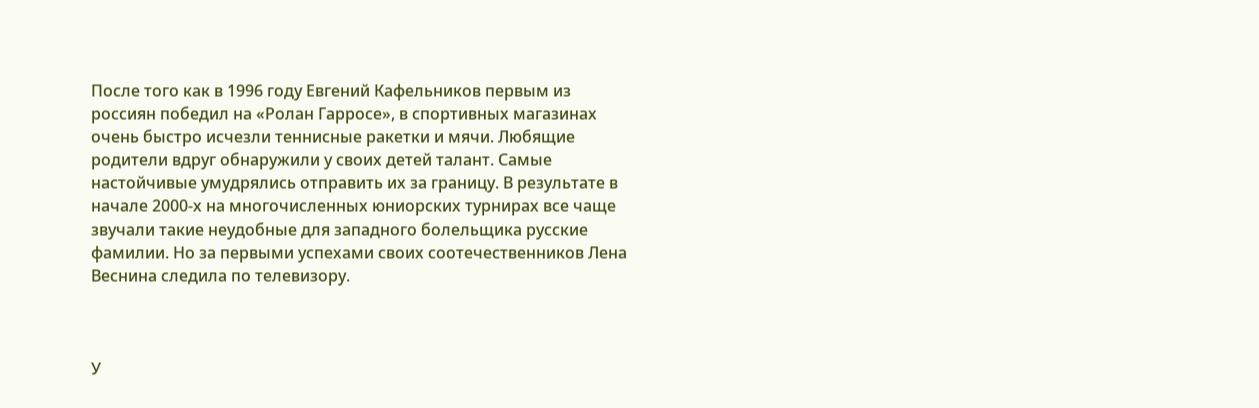После того как в 1996 году Евгений Кафельников первым из россиян победил на «Ролан Гарросе», в спортивных магазинах очень быстро исчезли теннисные ракетки и мячи. Любящие родители вдруг обнаружили у своих детей талант. Самые настойчивые умудрялись отправить их за границу. В результате в начале 2000-х на многочисленных юниорских турнирах все чаще звучали такие неудобные для западного болельщика русские фамилии. Но за первыми успехами своих соотечественников Лена Веснина следила по телевизору.



У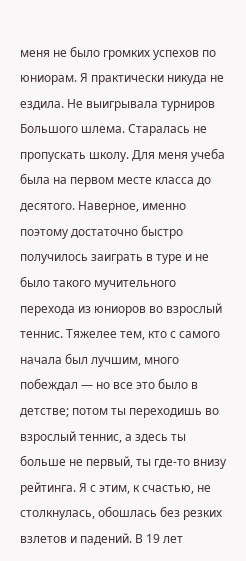меня не было громких успехов по юниорам. Я практически никуда не ездила. Не выигрывала турниров Большого шлема. Старалась не пропускать школу. Для меня учеба была на первом месте класса до десятого. Наверное, именно поэтому достаточно быстро получилось заиграть в туре и не было такого мучительного перехода из юниоров во взрослый теннис. Тяжелее тем, кто с самого начала был лучшим, много побеждал — но все это было в детстве; потом ты переходишь во взрослый теннис, а здесь ты больше не первый, ты где-то внизу рейтинга. Я с этим, к счастью, не столкнулась, обошлась без резких взлетов и падений. В 19 лет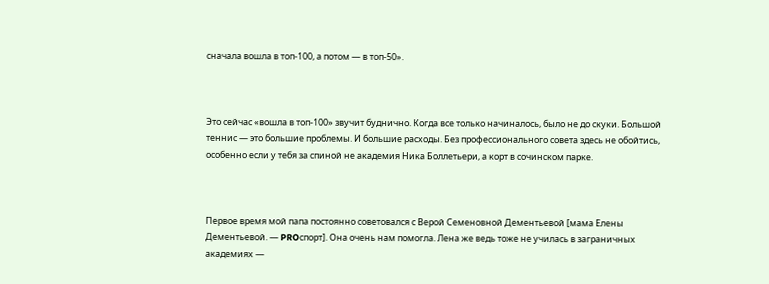сначала вошла в топ-100, а потом — в топ-50».



Это сейчас «вошла в топ-100» звучит буднично. Когда все только начиналось, было не до скуки. Большой теннис — это большие проблемы. И большие расходы. Без профессионального совета здесь не обойтись, особенно если у тебя за спиной не академия Ника Боллетьери, а корт в сочинском парке.



Первое время мой папа постоянно советовался с Верой Семеновной Дементьевой [мама Елены Дементьевой. — PROспорт]. Она очень нам помогла. Лена же ведь тоже не училась в заграничных академиях —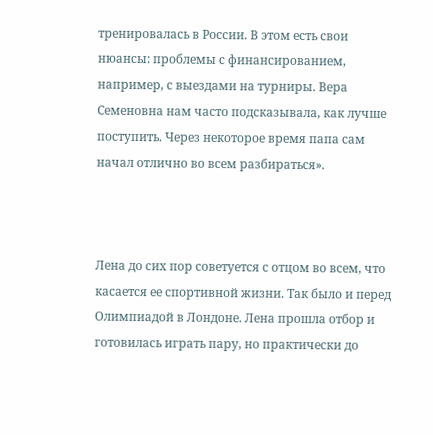тренировалась в России. В этом есть свои нюансы: проблемы с финансированием, например, с выездами на турниры. Вера Семеновна нам часто подсказывала, как лучше поступить. Через некоторое время папа сам начал отлично во всем разбираться».



Лена до сих пор советуется с отцом во всем, что касается ее спортивной жизни. Так было и перед Олимпиадой в Лондоне. Лена прошла отбор и готовилась играть пару, но практически до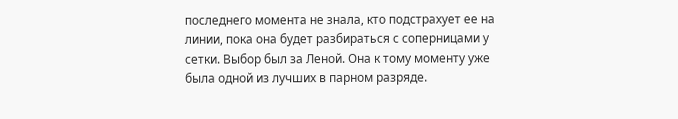последнего момента не знала, кто подстрахует ее на линии, пока она будет разбираться с соперницами у сетки. Выбор был за Леной. Она к тому моменту уже была одной из лучших в парном разряде.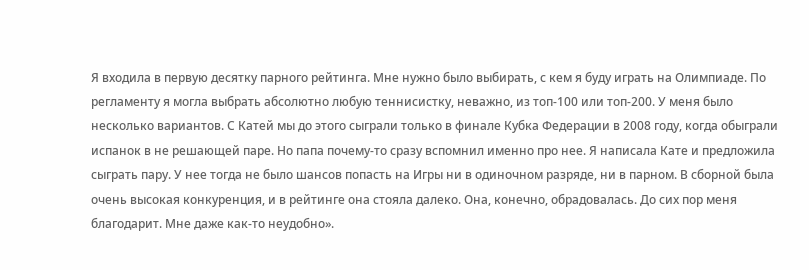Я входила в первую десятку парного рейтинга. Мне нужно было выбирать, с кем я буду играть на Олимпиаде. По регламенту я могла выбрать абсолютно любую теннисистку, неважно, из топ-100 или топ-200. У меня было несколько вариантов. С Катей мы до этого сыграли только в финале Кубка Федерации в 2008 году, когда обыграли испанок в не решающей паре. Но папа почему-то сразу вспомнил именно про нее. Я написала Кате и предложила сыграть пару. У нее тогда не было шансов попасть на Игры ни в одиночном разряде, ни в парном. В сборной была очень высокая конкуренция, и в рейтинге она стояла далеко. Она, конечно, обрадовалась. До сих пор меня благодарит. Мне даже как-то неудобно».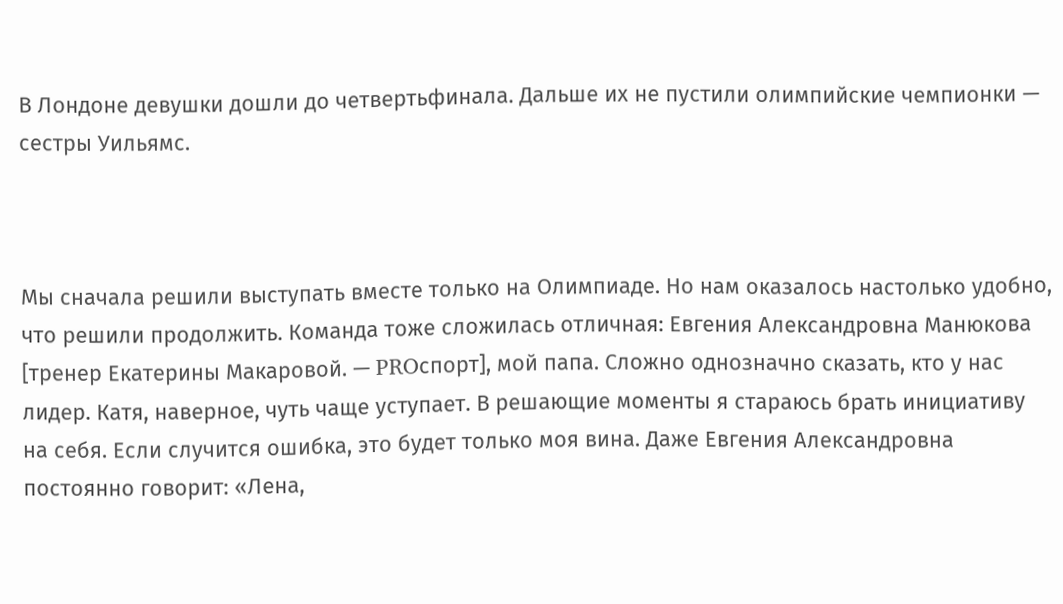В Лондоне девушки дошли до четвертьфинала. Дальше их не пустили олимпийские чемпионки — сестры Уильямс.



Мы сначала решили выступать вместе только на Олимпиаде. Но нам оказалось настолько удобно, что решили продолжить. Команда тоже сложилась отличная: Евгения Александровна Манюкова [тренер Екатерины Макаровой. — PROспорт], мой папа. Сложно однозначно сказать, кто у нас лидер. Катя, наверное, чуть чаще уступает. В решающие моменты я стараюсь брать инициативу на себя. Если случится ошибка, это будет только моя вина. Даже Евгения Александровна постоянно говорит: «Лена,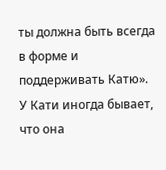ты должна быть всегда в форме и поддерживать Катю». У Кати иногда бывает, что она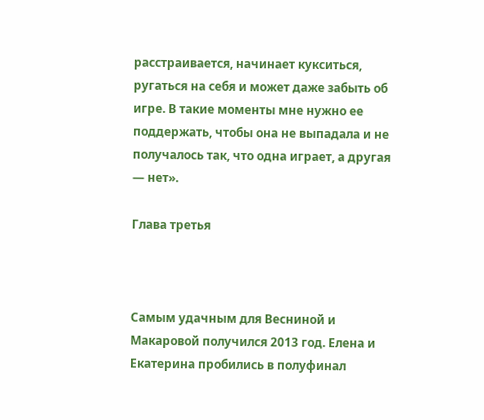расстраивается, начинает кукситься, ругаться на себя и может даже забыть об игре. В такие моменты мне нужно ее поддержать, чтобы она не выпадала и не получалось так, что одна играет, а другая — нет».

Глава третья



Самым удачным для Весниной и Макаровой получился 2013 год. Елена и Екатерина пробились в полуфинал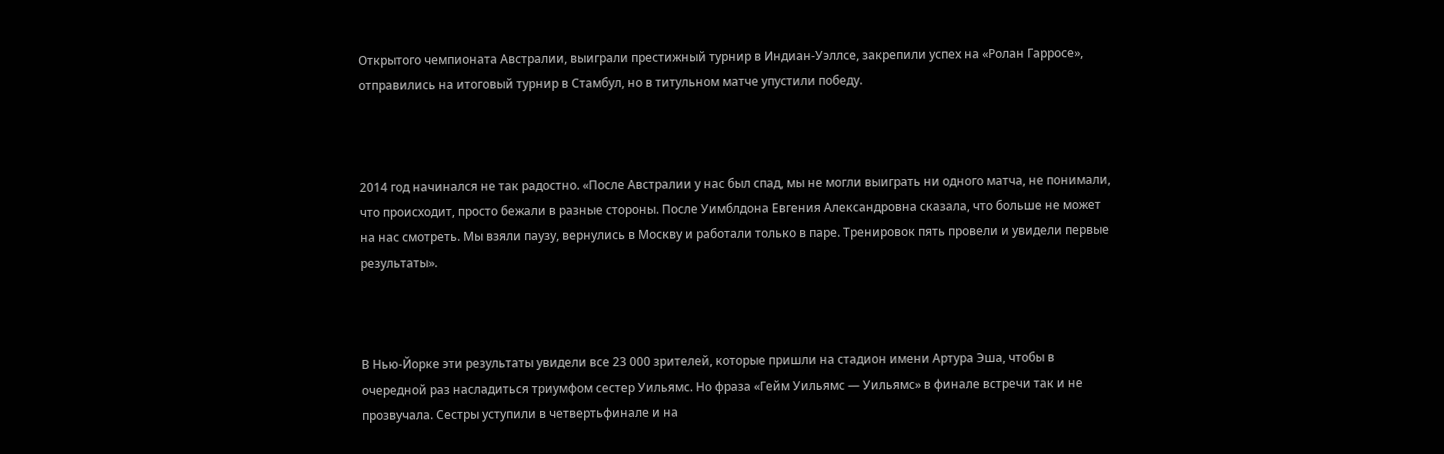Открытого чемпионата Австралии, выиграли престижный турнир в Индиан-Уэллсе, закрепили успех на «Ролан Гарросе», отправились на итоговый турнир в Стамбул, но в титульном матче упустили победу.



2014 год начинался не так радостно. «После Австралии у нас был спад, мы не могли выиграть ни одного матча, не понимали, что происходит, просто бежали в разные стороны. После Уимблдона Евгения Александровна сказала, что больше не может на нас смотреть. Мы взяли паузу, вернулись в Москву и работали только в паре. Тренировок пять провели и увидели первые результаты».



В Нью-Йорке эти результаты увидели все 23 000 зрителей, которые пришли на стадион имени Артура Эша, чтобы в очередной раз насладиться триумфом сестер Уильямс. Но фраза «Гейм Уильямс — Уильямс» в финале встречи так и не прозвучала. Сестры уступили в четвертьфинале и на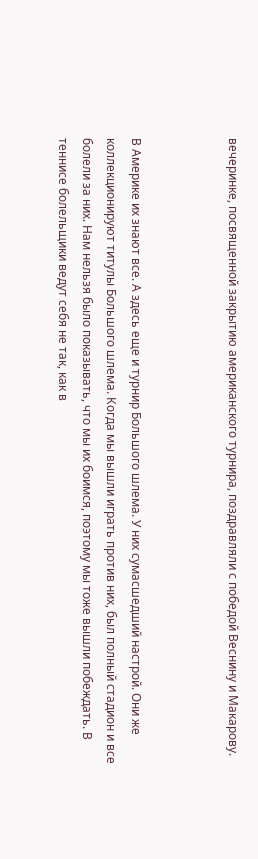вечеринке, посвященной закрытию американского турнира, поздравляли с победой Веснину и Макарову.



В Америке их знают все. А здесь еще и турнир Большого шлема. У них сумасшедший настрой. Они же коллекционируют титулы Большого шлема. Когда мы вышли играть против них, был полный стадион и все болели за них. Нам нельзя было показывать, что мы их боимся, поэтому мы тоже вышли побеждать. В теннисе болельщики ведут себя не так, как в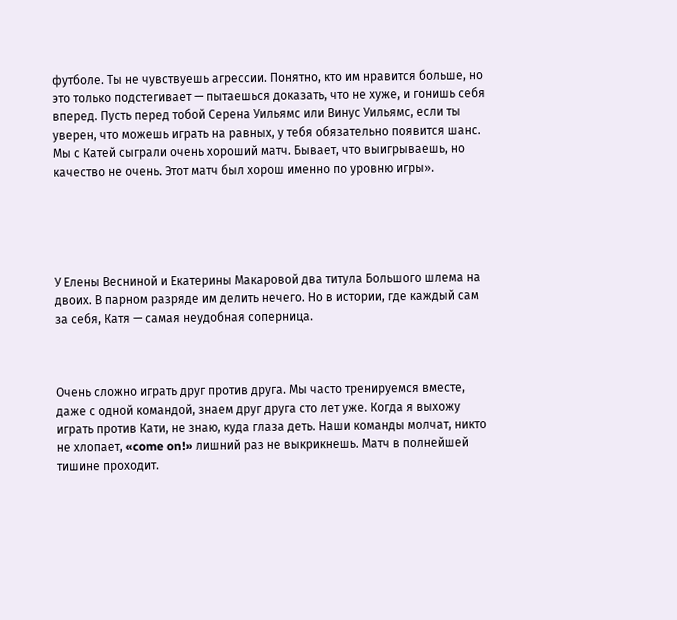футболе. Ты не чувствуешь агрессии. Понятно, кто им нравится больше, но это только подстегивает — пытаешься доказать, что не хуже, и гонишь себя вперед. Пусть перед тобой Серена Уильямс или Винус Уильямс, если ты уверен, что можешь играть на равных, у тебя обязательно появится шанс. Мы с Катей сыграли очень хороший матч. Бывает, что выигрываешь, но качество не очень. Этот матч был хорош именно по уровню игры».





У Елены Весниной и Екатерины Макаровой два титула Большого шлема на двоих. В парном разряде им делить нечего. Но в истории, где каждый сам за себя, Катя — самая неудобная соперница.



Очень сложно играть друг против друга. Мы часто тренируемся вместе, даже с одной командой, знаем друг друга сто лет уже. Когда я выхожу играть против Кати, не знаю, куда глаза деть. Наши команды молчат, никто не хлопает, «come on!» лишний раз не выкрикнешь. Матч в полнейшей тишине проходит.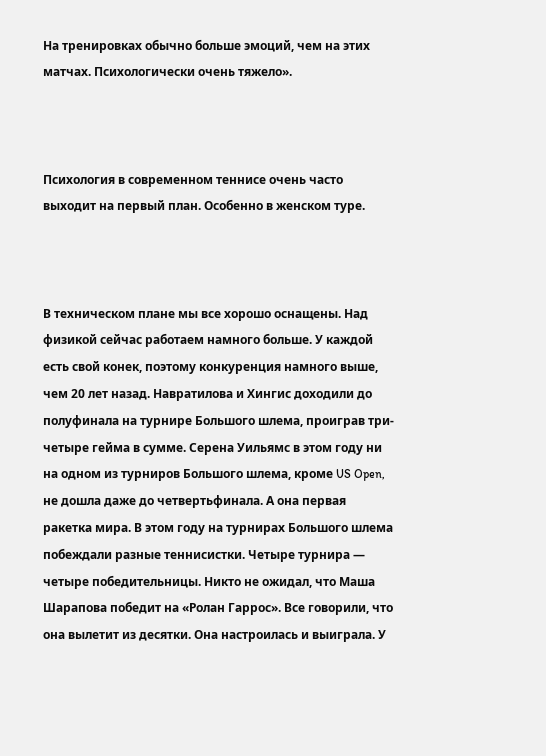На тренировках обычно больше эмоций, чем на этих матчах. Психологически очень тяжело».



Психология в современном теннисе очень часто выходит на первый план. Особенно в женском туре.



В техническом плане мы все хорошо оснащены. Над физикой сейчас работаем намного больше. У каждой есть свой конек, поэтому конкуренция намного выше, чем 20 лет назад. Навратилова и Хингис доходили до полуфинала на турнире Большого шлема, проиграв три-четыре гейма в сумме. Серена Уильямс в этом году ни на одном из турниров Большого шлема, кроме US Open, не дошла даже до четвертьфинала. А она первая ракетка мира. В этом году на турнирах Большого шлема побеждали разные теннисистки. Четыре турнира — четыре победительницы. Никто не ожидал, что Маша Шарапова победит на «Ролан Гаррос». Все говорили, что она вылетит из десятки. Она настроилась и выиграла. У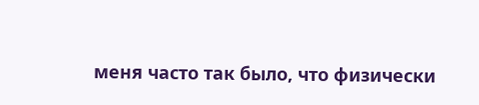меня часто так было, что физически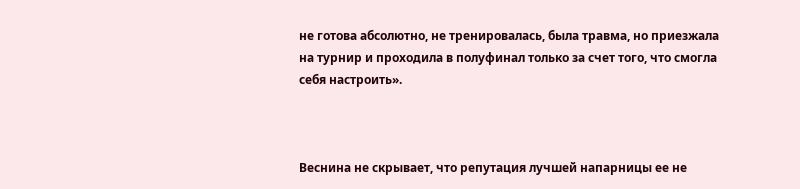не готова абсолютно, не тренировалась, была травма, но приезжала на турнир и проходила в полуфинал только за счет того, что смогла себя настроить».



Веснина не скрывает, что репутация лучшей напарницы ее не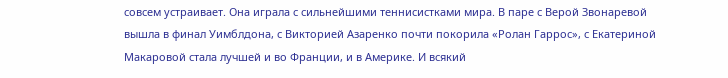совсем устраивает. Она играла с сильнейшими теннисистками мира. В паре с Верой Звонаревой вышла в финал Уимблдона, с Викторией Азаренко почти покорила «Ролан Гаррос», с Екатериной Макаровой стала лучшей и во Франции, и в Америке. И всякий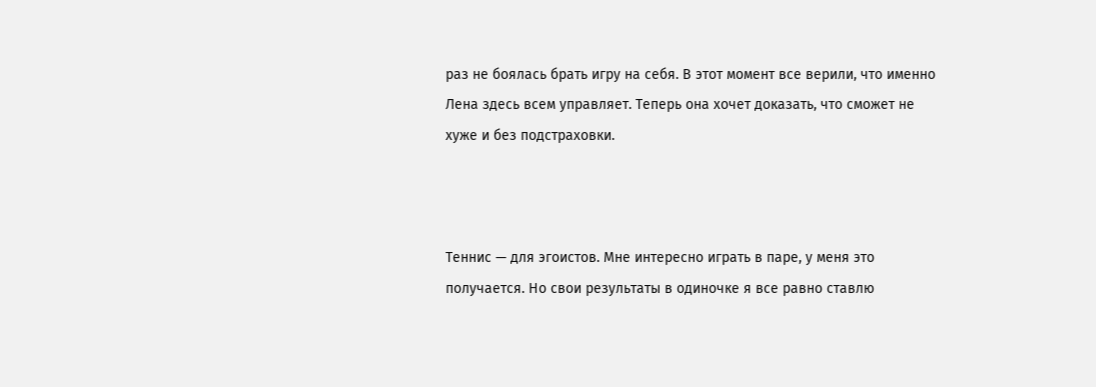раз не боялась брать игру на себя. В этот момент все верили, что именно Лена здесь всем управляет. Теперь она хочет доказать, что сможет не хуже и без подстраховки.



Теннис — для эгоистов. Мне интересно играть в паре, у меня это получается. Но свои результаты в одиночке я все равно ставлю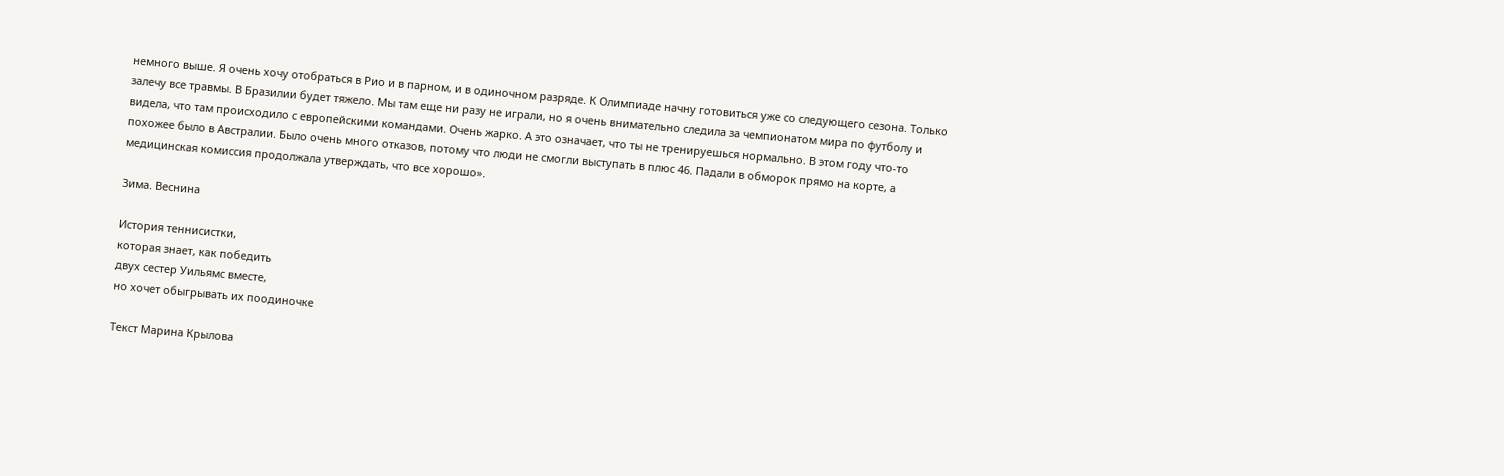немного выше. Я очень хочу отобраться в Рио и в парном, и в одиночном разряде. К Олимпиаде начну готовиться уже со следующего сезона. Только залечу все травмы. В Бразилии будет тяжело. Мы там еще ни разу не играли, но я очень внимательно следила за чемпионатом мира по футболу и видела, что там происходило с европейскими командами. Очень жарко. А это означает, что ты не тренируешься нормально. В этом году что-то похожее было в Австралии. Было очень много отказов, потому что люди не смогли выступать в плюс 46. Падали в обморок прямо на корте, а медицинская комиссия продолжала утверждать, что все хорошо».

Зима. Веснина

История теннисистки,
которая знает, как победить
двух сестер Уильямс вместе,
но хочет обыгрывать их поодиночке

Текст Марина Крылова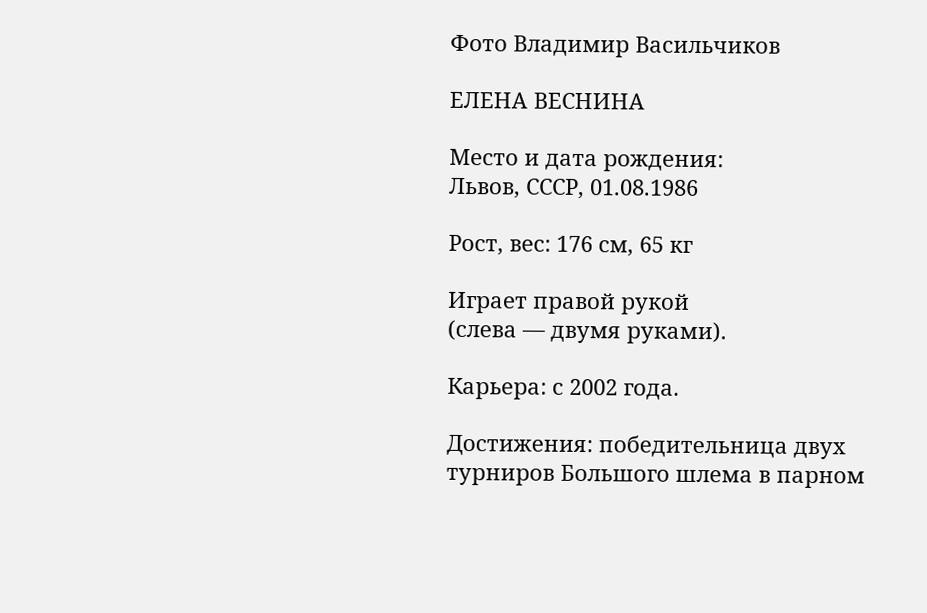Фото Владимир Васильчиков

ЕЛЕНА ВЕСНИНА

Место и дата рождения:
Львов, СССР, 01.08.1986

Рост, вес: 176 см, 65 кг

Играет правой рукой
(слева — двумя руками).

Карьера: с 2002 года.

Достижения: победительница двух турниров Большого шлема в парном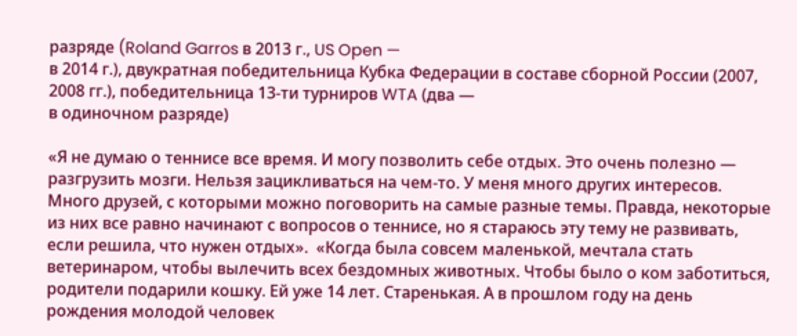разряде (Roland Garros в 2013 г., US Open —
в 2014 г.), двукратная победительница Кубка Федерации в составе сборной России (2007, 2008 гг.), победительница 13-ти турниров WTA (два —
в одиночном разряде)

«Я не думаю о теннисе все время. И могу позволить себе отдых. Это очень полезно — разгрузить мозги. Нельзя зацикливаться на чем-то. У меня много других интересов. Много друзей, с которыми можно поговорить на самые разные темы. Правда, некоторые из них все равно начинают с вопросов о теннисе, но я стараюсь эту тему не развивать, если решила, что нужен отдых».  «Когда была совсем маленькой, мечтала стать ветеринаром, чтобы вылечить всех бездомных животных. Чтобы было о ком заботиться, родители подарили кошку. Ей уже 14 лет. Старенькая. А в прошлом году на день рождения молодой человек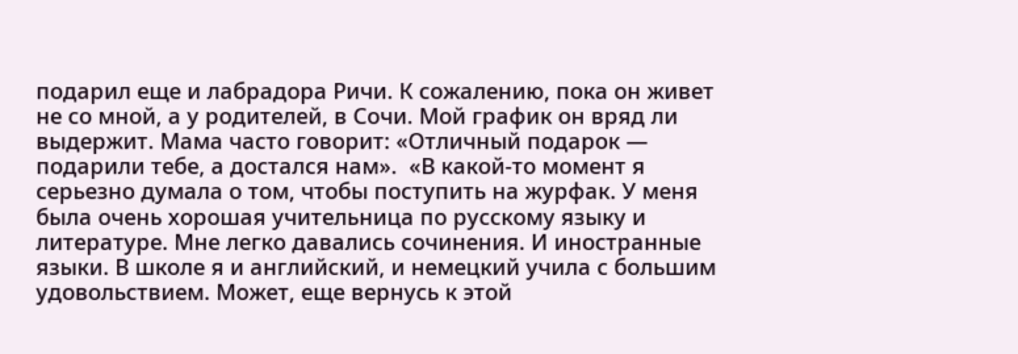подарил еще и лабрадора Ричи. К сожалению, пока он живет не со мной, а у родителей, в Сочи. Мой график он вряд ли выдержит. Мама часто говорит: «Отличный подарок — подарили тебе, а достался нам».  «В какой-то момент я серьезно думала о том, чтобы поступить на журфак. У меня была очень хорошая учительница по русскому языку и литературе. Мне легко давались сочинения. И иностранные языки. В школе я и английский, и немецкий учила с большим удовольствием. Может, еще вернусь к этой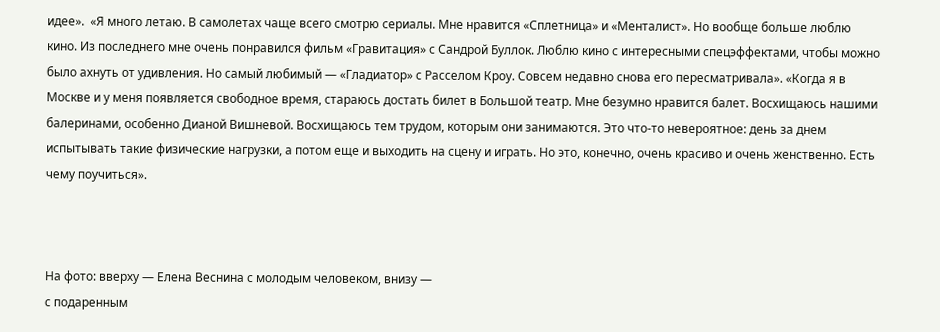идее».  «Я много летаю. В самолетах чаще всего смотрю сериалы. Мне нравится «Сплетница» и «Менталист». Но вообще больше люблю кино. Из последнего мне очень понравился фильм «Гравитация» с Сандрой Буллок. Люблю кино с интересными спецэффектами, чтобы можно было ахнуть от удивления. Но самый любимый — «Гладиатор» с Расселом Кроу. Совсем недавно снова его пересматривала». «Когда я в Москве и у меня появляется свободное время, стараюсь достать билет в Большой театр. Мне безумно нравится балет. Восхищаюсь нашими балеринами, особенно Дианой Вишневой. Восхищаюсь тем трудом, которым они занимаются. Это что-то невероятное: день за днем испытывать такие физические нагрузки, а потом еще и выходить на сцену и играть. Но это, конечно, очень красиво и очень женственно. Есть чему поучиться».



На фото: вверху — Елена Веснина с молодым человеком, внизу —
с подаренным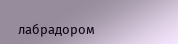лабрадором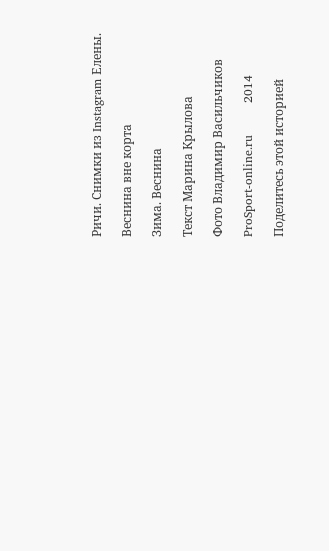Ричи. Снимки из Instagram Елены.

Веснина вне корта

Зима. Веснина

Текст Марина Крылова

Фото Владимир Васильчиков

ProSport-online.ru        2014

Поделитесь этой историей